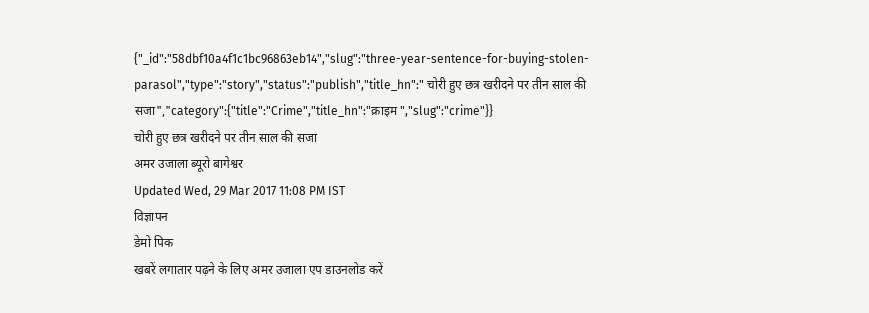{"_id":"58dbf10a4f1c1bc96863eb14","slug":"three-year-sentence-for-buying-stolen-parasol","type":"story","status":"publish","title_hn":" चोरी हुए छत्र खरीदने पर तीन साल की सजा","category":{"title":"Crime","title_hn":"क्राइम ","slug":"crime"}}
चोरी हुए छत्र खरीदने पर तीन साल की सजा
अमर उजाला ब्यूरो बागेश्वर
Updated Wed, 29 Mar 2017 11:08 PM IST
विज्ञापन
डेमो पिक
खबरें लगातार पढ़ने के लिए अमर उजाला एप डाउनलोड करें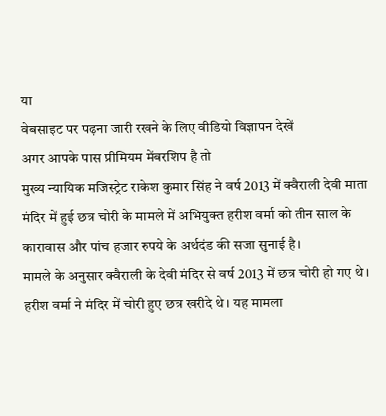या
वेबसाइट पर पढ़ना जारी रखने के लिए वीडियो विज्ञापन देखें
अगर आपके पास प्रीमियम मेंबरशिप है तो
मुख्य न्यायिक मजिस्ट्रेट राकेश कुमार सिंह ने वर्ष 2013 में क्वैराली देवी माता मंदिर में हुई छत्र चोरी के मामले में अभियुक्त हरीश वर्मा को तीन साल के कारावास और पांच हजार रुपये के अर्थदंड की सजा सुनाई है।
मामले के अनुसार क्वैराली के देवी मंदिर से वर्ष 2013 में छत्र चोरी हो गए थे। हरीश वर्मा ने मंदिर में चोरी हुए छत्र खरीदे थे। यह मामला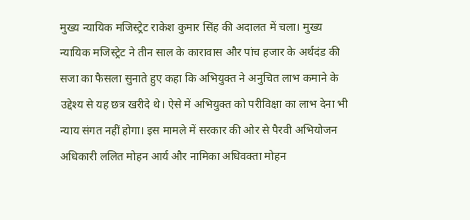मुख्य न्यायिक मजिस्ट्रेट राकेश कुमार सिंह की अदालत में चला। मुख्य न्यायिक मजिस्ट्रेट ने तीन साल के कारावास और पांच हजार के अर्थदंड की सजा का फैसला सुनाते हुए कहा कि अभियुक्त ने अनुचित लाभ कमाने के उद्देश्य से यह छत्र खरीदे थे। ऐसे में अभियुक्त को परीविक्षा का लाभ देना भी न्याय संगत नहीं होगा। इस मामले में सरकार की ओर से पैरवी अभियोजन अधिकारी ललित मोहन आर्य और नामिका अधिवक्ता मोहन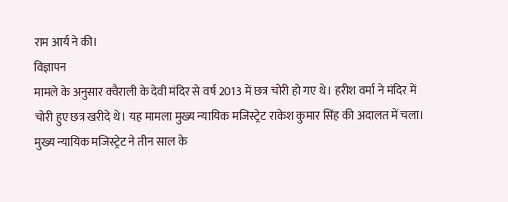राम आर्य ने की।
विज्ञापन
मामले के अनुसार क्वैराली के देवी मंदिर से वर्ष 2013 में छत्र चोरी हो गए थे। हरीश वर्मा ने मंदिर में चोरी हुए छत्र खरीदे थे। यह मामला मुख्य न्यायिक मजिस्ट्रेट राकेश कुमार सिंह की अदालत में चला। मुख्य न्यायिक मजिस्ट्रेट ने तीन साल के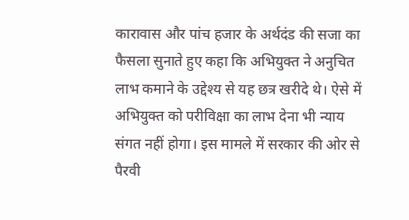कारावास और पांच हजार के अर्थदंड की सजा का फैसला सुनाते हुए कहा कि अभियुक्त ने अनुचित लाभ कमाने के उद्देश्य से यह छत्र खरीदे थे। ऐसे में अभियुक्त को परीविक्षा का लाभ देना भी न्याय संगत नहीं होगा। इस मामले में सरकार की ओर से पैरवी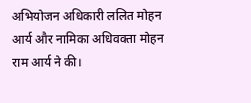अभियोजन अधिकारी ललित मोहन आर्य और नामिका अधिवक्ता मोहन राम आर्य ने की।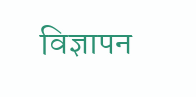विज्ञापन